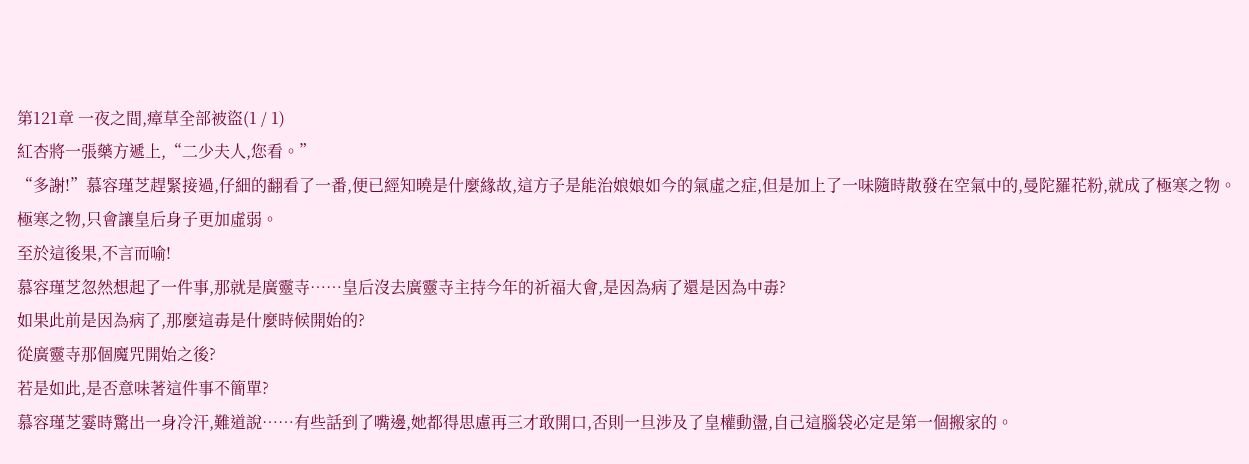第121章 一夜之間,瘴草全部被盜(1 / 1)
紅杏將一張藥方遞上,“二少夫人,您看。”
“多謝!”慕容瑾芝趕緊接過,仔細的翻看了一番,便已經知曉是什麼緣故,這方子是能治娘娘如今的氣虛之症,但是加上了一味隨時散發在空氣中的,曼陀羅花粉,就成了極寒之物。
極寒之物,只會讓皇后身子更加虛弱。
至於這後果,不言而喻!
慕容瑾芝忽然想起了一件事,那就是廣靈寺……皇后沒去廣靈寺主持今年的祈福大會,是因為病了還是因為中毒?
如果此前是因為病了,那麼這毒是什麼時候開始的?
從廣靈寺那個魔咒開始之後?
若是如此,是否意味著這件事不簡單?
慕容瑾芝霎時驚出一身冷汗,難道說……有些話到了嘴邊,她都得思慮再三才敢開口,否則一旦涉及了皇權動盪,自己這腦袋必定是第一個搬家的。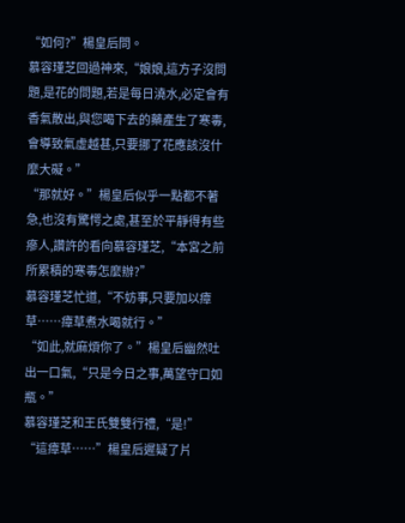“如何?”楊皇后問。
慕容瑾芝回過神來,“娘娘,這方子沒問題,是花的問題,若是每日澆水,必定會有香氣散出,與您喝下去的藥產生了寒毒,會導致氣虛越甚,只要挪了花應該沒什麼大礙。”
“那就好。”楊皇后似乎一點都不著急,也沒有驚愕之處,甚至於平靜得有些瘮人,讚許的看向慕容瑾芝,“本宮之前所累積的寒毒怎麼辦?”
慕容瑾芝忙道,“不妨事,只要加以瘴草……瘴草煮水喝就行。”
“如此,就麻煩你了。”楊皇后幽然吐出一口氣,“只是今日之事,萬望守口如瓶。”
慕容瑾芝和王氏雙雙行禮,“是!”
“這瘴草……”楊皇后遲疑了片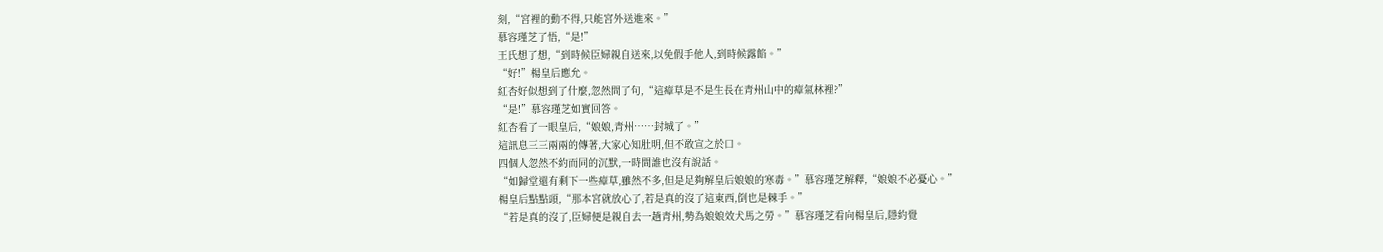刻,“宮裡的動不得,只能宮外送進來。”
慕容瑾芝了悟,“是!”
王氏想了想,“到時候臣婦親自送來,以免假手他人,到時候露餡。”
“好!”楊皇后應允。
紅杏好似想到了什麼,忽然問了句,“這瘴草是不是生長在青州山中的瘴氣林裡?”
“是!”慕容瑾芝如實回答。
紅杏看了一眼皇后,“娘娘,青州……封城了。”
這訊息三三兩兩的傳著,大家心知肚明,但不敢宣之於口。
四個人忽然不約而同的沉默,一時間誰也沒有說話。
“如歸堂還有剩下一些瘴草,雖然不多,但是足夠解皇后娘娘的寒毒。”慕容瑾芝解釋,“娘娘不必憂心。”
楊皇后點點頭,“那本宮就放心了,若是真的沒了這東西,倒也是棘手。”
“若是真的沒了,臣婦便是親自去一趟青州,勢為娘娘效犬馬之勞。”慕容瑾芝看向楊皇后,隱約覺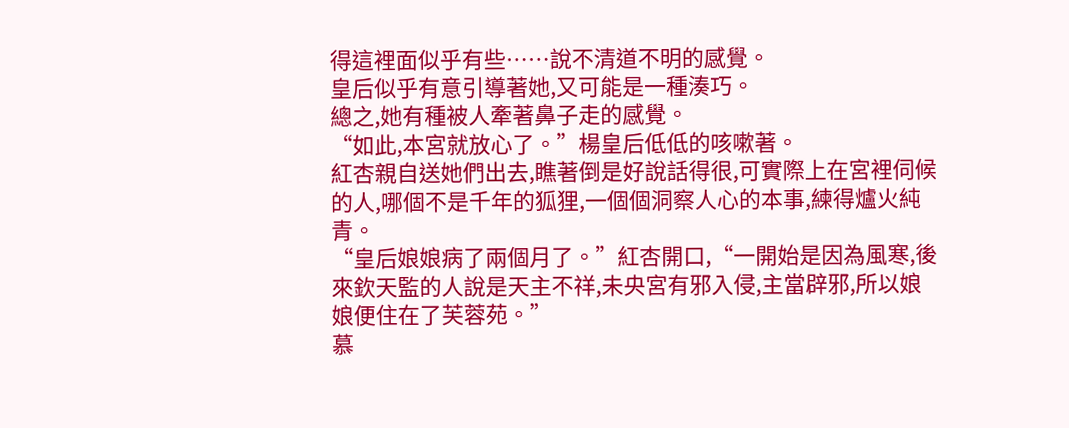得這裡面似乎有些……說不清道不明的感覺。
皇后似乎有意引導著她,又可能是一種湊巧。
總之,她有種被人牽著鼻子走的感覺。
“如此,本宮就放心了。”楊皇后低低的咳嗽著。
紅杏親自送她們出去,瞧著倒是好說話得很,可實際上在宮裡伺候的人,哪個不是千年的狐狸,一個個洞察人心的本事,練得爐火純青。
“皇后娘娘病了兩個月了。”紅杏開口,“一開始是因為風寒,後來欽天監的人說是天主不祥,未央宮有邪入侵,主當辟邪,所以娘娘便住在了芙蓉苑。”
慕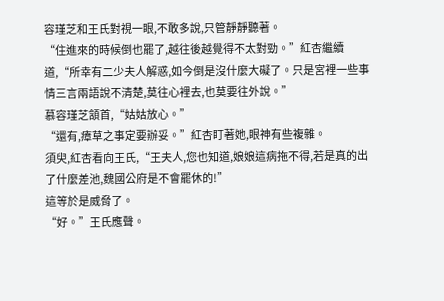容瑾芝和王氏對視一眼,不敢多說,只管靜靜聽著。
“住進來的時候倒也罷了,越往後越覺得不太對勁。”紅杏繼續道,“所幸有二少夫人解惑,如今倒是沒什麼大礙了。只是宮裡一些事情三言兩語說不清楚,莫往心裡去,也莫要往外說。”
慕容瑾芝頷首,“姑姑放心。”
“還有,瘴草之事定要辦妥。”紅杏盯著她,眼神有些複雜。
須臾,紅杏看向王氏,“王夫人,您也知道,娘娘這病拖不得,若是真的出了什麼差池,魏國公府是不會罷休的!”
這等於是威脅了。
“好。”王氏應聲。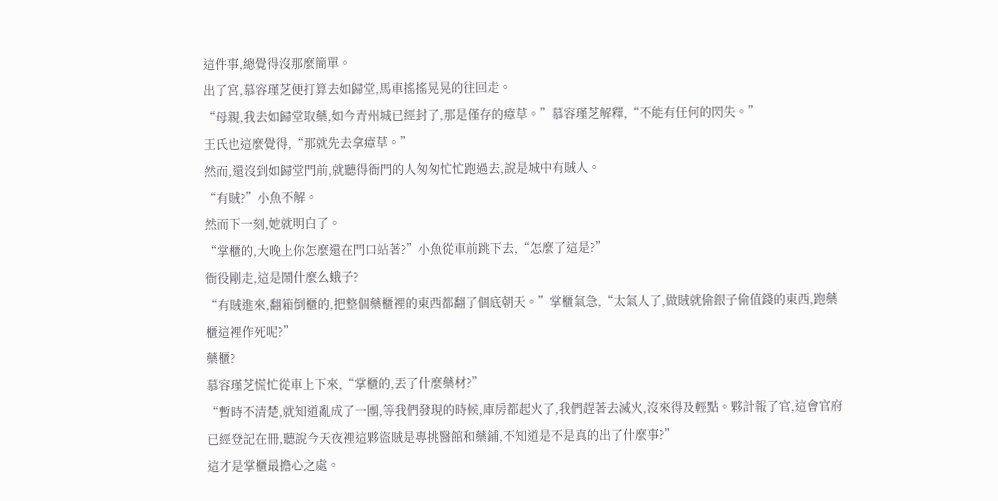這件事,總覺得沒那麼簡單。
出了宮,慕容瑾芝便打算去如歸堂,馬車搖搖晃晃的往回走。
“母親,我去如歸堂取藥,如今青州城已經封了,那是僅存的瘴草。”慕容瑾芝解釋,“不能有任何的閃失。”
王氏也這麼覺得,“那就先去拿瘴草。”
然而,還沒到如歸堂門前,就聽得衙門的人匆匆忙忙跑過去,說是城中有賊人。
“有賊?”小魚不解。
然而下一刻,她就明白了。
“掌櫃的,大晚上你怎麼還在門口站著?”小魚從車前跳下去,“怎麼了這是?”
衙役剛走,這是鬧什麼么蛾子?
“有賊進來,翻箱倒櫃的,把整個藥櫃裡的東西都翻了個底朝天。”掌櫃氣急,“太氣人了,做賊就偷銀子偷值錢的東西,跑藥櫃這裡作死呢?”
藥櫃?
慕容瑾芝慌忙從車上下來,“掌櫃的,丟了什麼藥材?”
“暫時不清楚,就知道亂成了一團,等我們發現的時候,庫房都起火了,我們趕著去滅火,沒來得及輕點。夥計報了官,這會官府已經登記在冊,聽說今天夜裡這夥盜賊是專挑醫館和藥鋪,不知道是不是真的出了什麼事?”
這才是掌櫃最擔心之處。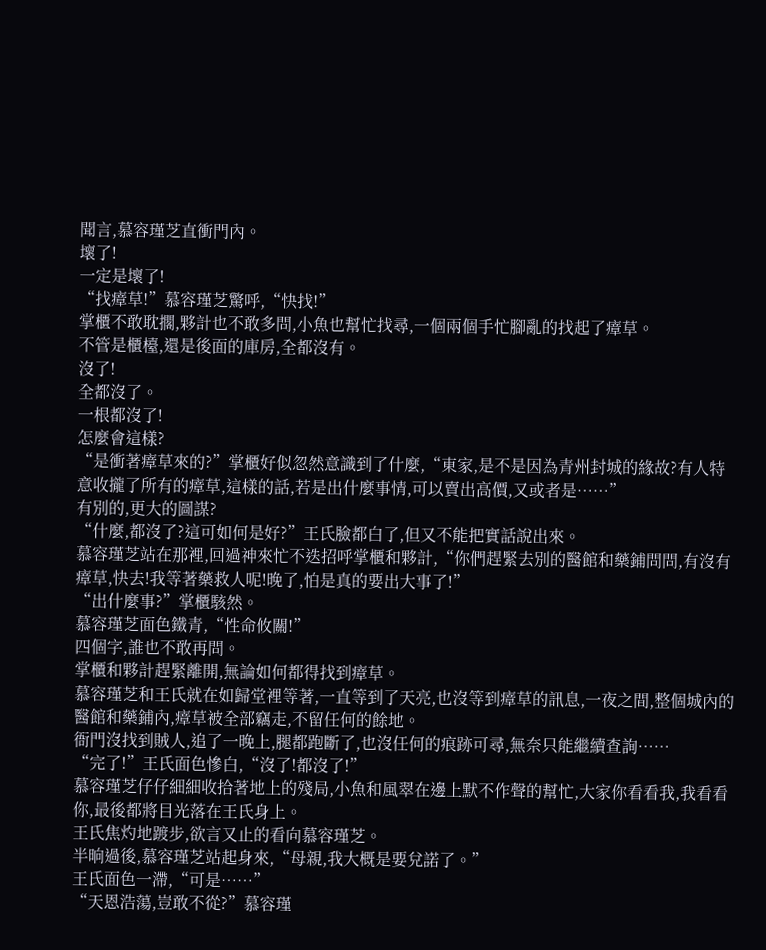聞言,慕容瑾芝直衝門內。
壞了!
一定是壞了!
“找瘴草!”慕容瑾芝驚呼,“快找!”
掌櫃不敢耽擱,夥計也不敢多問,小魚也幫忙找尋,一個兩個手忙腳亂的找起了瘴草。
不管是櫃檯,還是後面的庫房,全都沒有。
沒了!
全都沒了。
一根都沒了!
怎麼會這樣?
“是衝著瘴草來的?”掌櫃好似忽然意識到了什麼,“東家,是不是因為青州封城的緣故?有人特意收攏了所有的瘴草,這樣的話,若是出什麼事情,可以賣出高價,又或者是……”
有別的,更大的圖謀?
“什麼,都沒了?這可如何是好?”王氏臉都白了,但又不能把實話說出來。
慕容瑾芝站在那裡,回過神來忙不迭招呼掌櫃和夥計,“你們趕緊去別的醫館和藥鋪問問,有沒有瘴草,快去!我等著藥救人呢!晚了,怕是真的要出大事了!”
“出什麼事?”掌櫃駭然。
慕容瑾芝面色鐵青,“性命攸關!”
四個字,誰也不敢再問。
掌櫃和夥計趕緊離開,無論如何都得找到瘴草。
慕容瑾芝和王氏就在如歸堂裡等著,一直等到了天亮,也沒等到瘴草的訊息,一夜之間,整個城內的醫館和藥鋪內,瘴草被全部竊走,不留任何的餘地。
衙門沒找到賊人,追了一晚上,腿都跑斷了,也沒任何的痕跡可尋,無奈只能繼續查詢……
“完了!”王氏面色慘白,“沒了!都沒了!”
慕容瑾芝仔仔細細收拾著地上的殘局,小魚和風翠在邊上默不作聲的幫忙,大家你看看我,我看看你,最後都將目光落在王氏身上。
王氏焦灼地踱步,欲言又止的看向慕容瑾芝。
半晌過後,慕容瑾芝站起身來,“母親,我大概是要兌諾了。”
王氏面色一滯,“可是……”
“天恩浩蕩,豈敢不從?”慕容瑾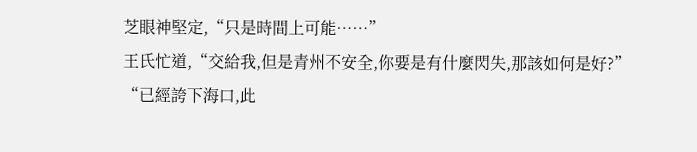芝眼神堅定,“只是時間上可能……”
王氏忙道,“交給我,但是青州不安全,你要是有什麼閃失,那該如何是好?”
“已經誇下海口,此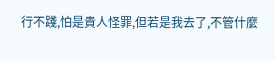行不踐,怕是貴人怪罪,但若是我去了,不管什麼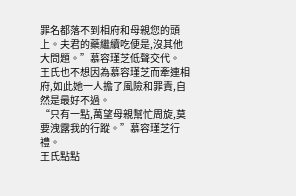罪名都落不到相府和母親您的頭上。夫君的藥繼續吃便是,沒其他大問題。”慕容瑾芝低聲交代。
王氏也不想因為慕容瑾芝而牽連相府,如此她一人擔了風險和罪責,自然是最好不過。
“只有一點,萬望母親幫忙周旋,莫要洩露我的行蹤。”慕容瑾芝行禮。
王氏點點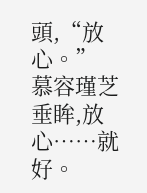頭,“放心。”
慕容瑾芝垂眸,放心……就好。